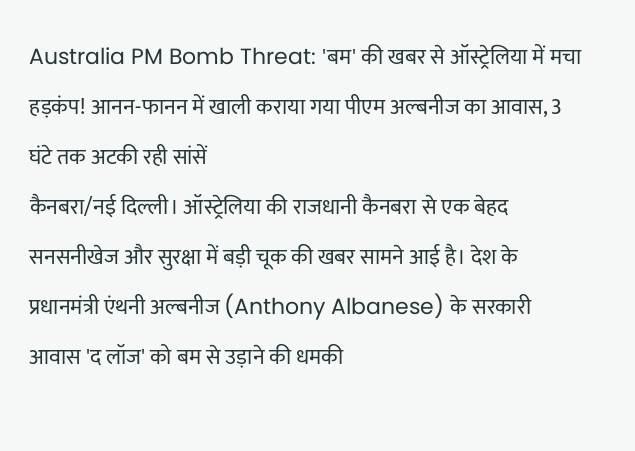Australia PM Bomb Threat: 'बम' की खबर से ऑस्ट्रेलिया में मचा हड़कंप! आनन-फानन में खाली कराया गया पीएम अल्बनीज का आवास, 3 घंटे तक अटकी रही सांसें
कैनबरा/नई दिल्ली। ऑस्ट्रेलिया की राजधानी कैनबरा से एक बेहद सनसनीखेज और सुरक्षा में बड़ी चूक की खबर सामने आई है। देश के प्रधानमंत्री एंथनी अल्बनीज (Anthony Albanese) के सरकारी आवास 'द लॉज' को बम से उड़ाने की धमकी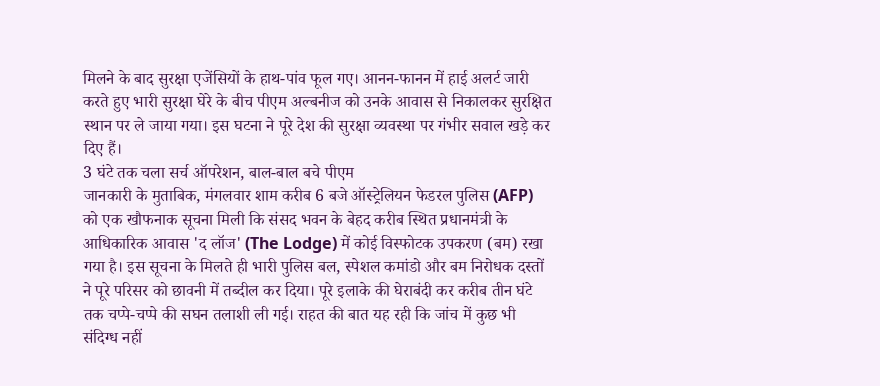मिलने के बाद सुरक्षा एजेंसियों के हाथ-पांव फूल गए। आनन-फानन में हाई अलर्ट जारी करते हुए भारी सुरक्षा घेरे के बीच पीएम अल्बनीज को उनके आवास से निकालकर सुरक्षित स्थान पर ले जाया गया। इस घटना ने पूरे देश की सुरक्षा व्यवस्था पर गंभीर सवाल खड़े कर दिए हैं।
3 घंटे तक चला सर्च ऑपरेशन, बाल-बाल बचे पीएम
जानकारी के मुताबिक, मंगलवार शाम करीब 6 बजे ऑस्ट्रेलियन फेडरल पुलिस (AFP) को एक खौफनाक सूचना मिली कि संसद भवन के बेहद करीब स्थित प्रधानमंत्री के आधिकारिक आवास 'द लॉज' (The Lodge) में कोई विस्फोटक उपकरण (बम) रखा गया है। इस सूचना के मिलते ही भारी पुलिस बल, स्पेशल कमांडो और बम निरोधक दस्तों ने पूरे परिसर को छावनी में तब्दील कर दिया। पूरे इलाके की घेराबंदी कर करीब तीन घंटे तक चप्पे-चप्पे की सघन तलाशी ली गई। राहत की बात यह रही कि जांच में कुछ भी संदिग्ध नहीं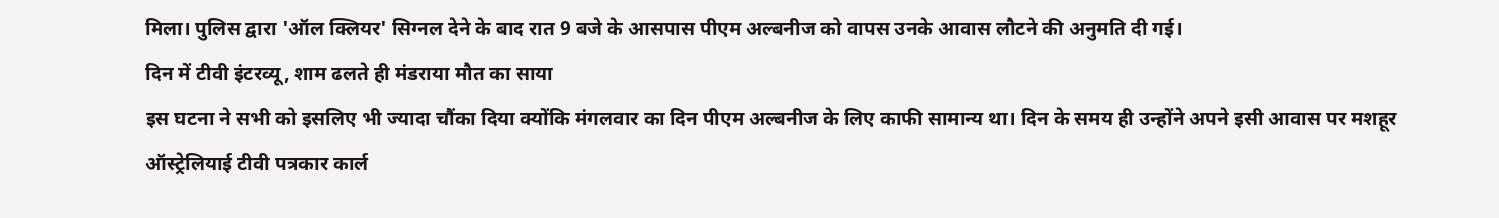मिला। पुलिस द्वारा 'ऑल क्लियर' सिग्नल देने के बाद रात 9 बजे के आसपास पीएम अल्बनीज को वापस उनके आवास लौटने की अनुमति दी गई।
दिन में टीवी इंटरव्यू, शाम ढलते ही मंडराया मौत का साया
इस घटना ने सभी को इसलिए भी ज्यादा चौंका दिया क्योंकि मंगलवार का दिन पीएम अल्बनीज के लिए काफी सामान्य था। दिन के समय ही उन्होंने अपने इसी आवास पर मशहूर ऑस्ट्रेलियाई टीवी पत्रकार कार्ल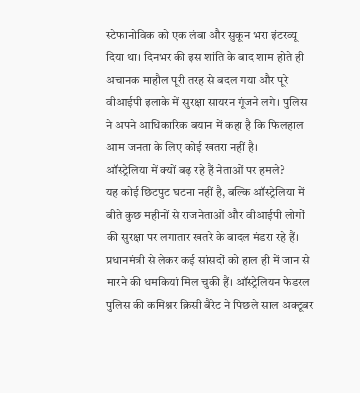स्टेफानोविक को एक लंबा और सुकून भरा इंटरव्यू दिया था। दिनभर की इस शांति के बाद शाम होते ही अचानक माहौल पूरी तरह से बदल गया और पूरे वीआईपी इलाके में सुरक्षा सायरन गूंजने लगे। पुलिस ने अपने आधिकारिक बयान में कहा है कि फिलहाल आम जनता के लिए कोई खतरा नहीं है।
ऑस्ट्रेलिया में क्यों बढ़ रहे हैं नेताओं पर हमले?
यह कोई छिटपुट घटना नहीं है, बल्कि ऑस्ट्रेलिया में बीते कुछ महीनों से राजनेताओं और वीआईपी लोगों की सुरक्षा पर लगातार खतरे के बादल मंडरा रहे हैं। प्रधानमंत्री से लेकर कई सांसदों को हाल ही में जान से मारने की धमकियां मिल चुकी हैं। ऑस्ट्रेलियन फेडरल पुलिस की कमिश्नर क्रिसी बैरेट ने पिछले साल अक्टूबर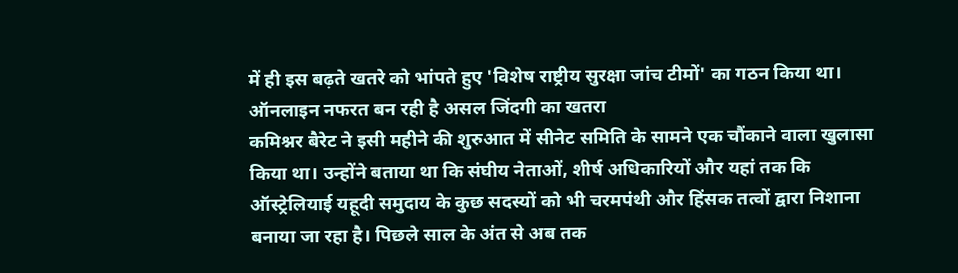में ही इस बढ़ते खतरे को भांपते हुए 'विशेष राष्ट्रीय सुरक्षा जांच टीमों' का गठन किया था।
ऑनलाइन नफरत बन रही है असल जिंदगी का खतरा
कमिश्नर बैरेट ने इसी महीने की शुरुआत में सीनेट समिति के सामने एक चौंकाने वाला खुलासा किया था। उन्होंने बताया था कि संघीय नेताओं, शीर्ष अधिकारियों और यहां तक कि ऑस्ट्रेलियाई यहूदी समुदाय के कुछ सदस्यों को भी चरमपंथी और हिंसक तत्वों द्वारा निशाना बनाया जा रहा है। पिछले साल के अंत से अब तक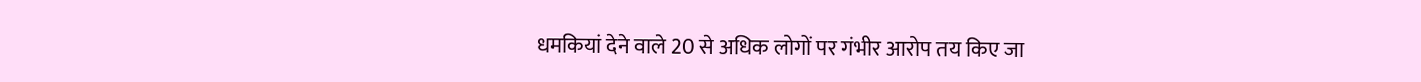धमकियां देने वाले 20 से अधिक लोगों पर गंभीर आरोप तय किए जा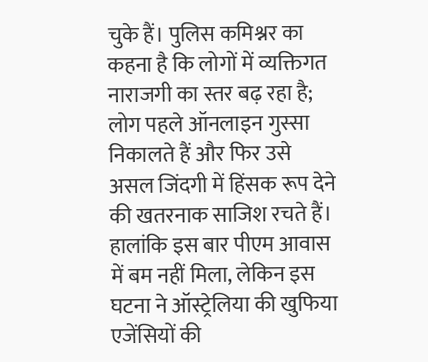चुके हैं। पुलिस कमिश्नर का कहना है कि लोगों में व्यक्तिगत नाराजगी का स्तर बढ़ रहा है; लोग पहले ऑनलाइन गुस्सा निकालते हैं और फिर उसे असल जिंदगी में हिंसक रूप देने की खतरनाक साजिश रचते हैं। हालांकि इस बार पीएम आवास में बम नहीं मिला, लेकिन इस घटना ने ऑस्ट्रेलिया की खुफिया एजेंसियों की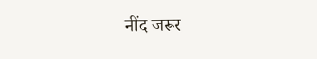नींद जरूर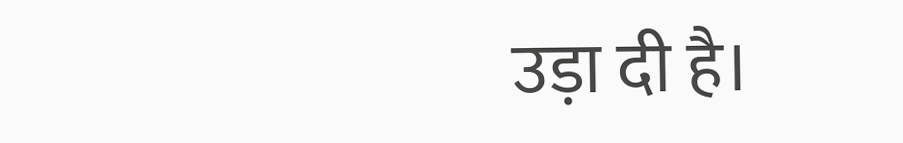उड़ा दी है।